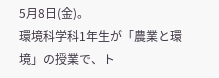5月8日(金)。
環境科学科1年生が「農業と環境」の授業で、ト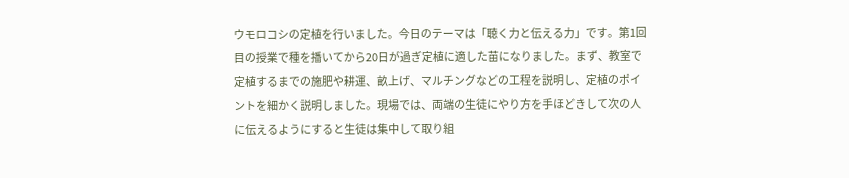ウモロコシの定植を行いました。今日のテーマは「聴く力と伝える力」です。第1回目の授業で種を播いてから20日が過ぎ定植に適した苗になりました。まず、教室で定植するまでの施肥や耕運、畝上げ、マルチングなどの工程を説明し、定植のポイントを細かく説明しました。現場では、両端の生徒にやり方を手ほどきして次の人に伝えるようにすると生徒は集中して取り組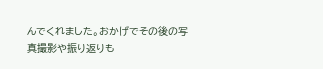んでくれました。おかげでその後の写真撮影や振り返りも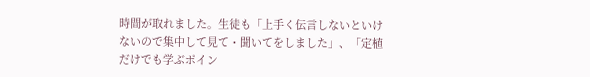時間が取れました。生徒も「上手く伝言しないといけないので集中して見て・聞いてをしました」、「定植だけでも学ぶポイン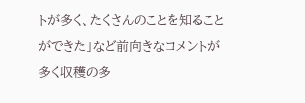トが多く、たくさんのことを知ることができた」など前向きなコメントが多く収穫の多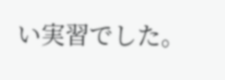い実習でした。